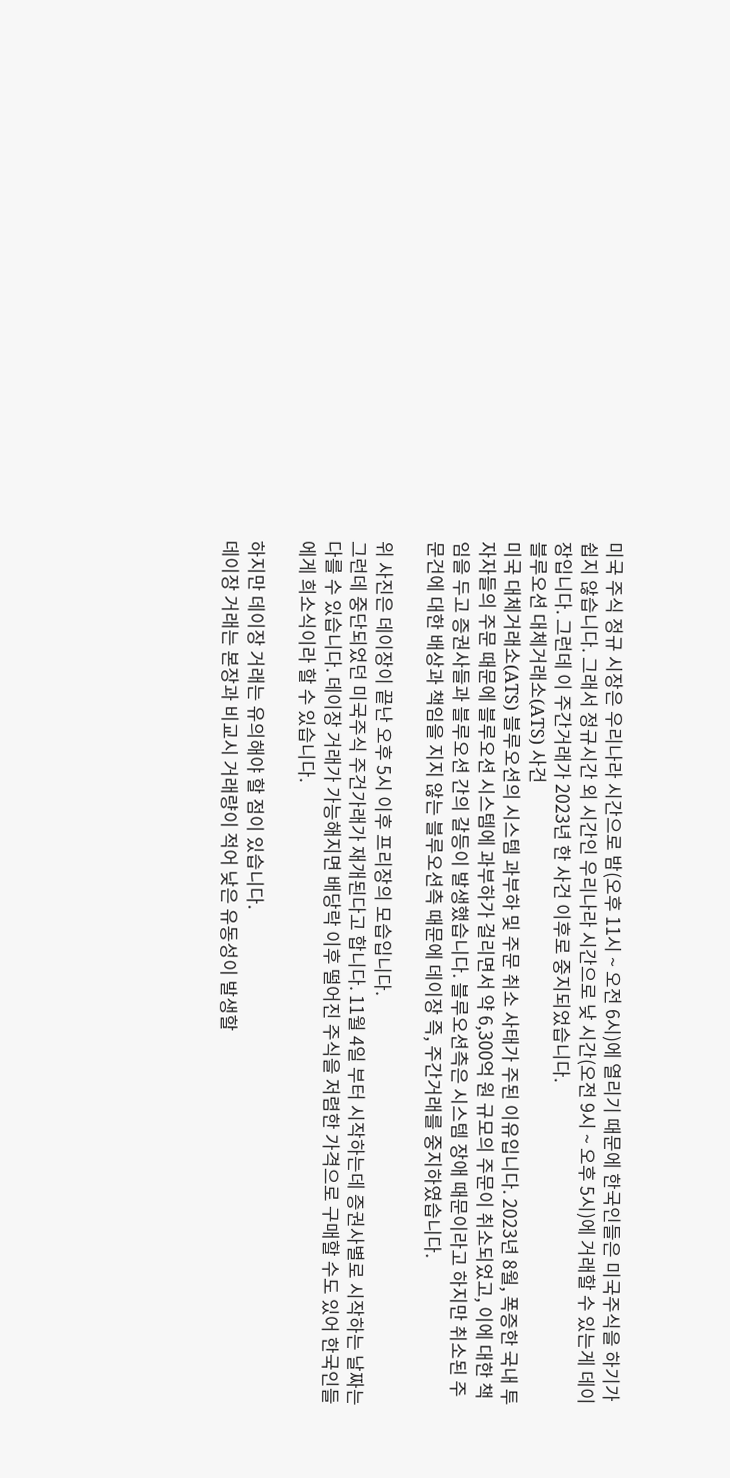미국 주식 정규 시장은 우리나라 시간으로 밤(오후 11시 ~ 오전 6시)에 열리기 때문에 한국인들은 미국주식을 하기가 쉽지 않습니다. 그래서 정규시간 외 시간인 우리나라 시간으로 낮 시간(오전 9시 ~ 오후 5시)에 거래할 수 있는게 데이장입니다. 그런데 이 주간거래가 2023년 한 사건 이후로 중지되었습니다.
블루오션 대체거래소(ATS) 사건
미국 대체거래소(ATS) 블루오션의 시스템 과부하 및 주문 취소 사태가 주된 이유입니다. 2023년 8월, 폭증한 국내 투자자들의 주문 때문에 블루오션 시스템에 과부하가 걸리면서 약 6,300억 원 규모의 주문이 취소되었고, 이에 대한 책임을 두고 증권사들과 블루오션 간의 갈등이 발생했습니다. 블루오션측은 시스템 장애 때문이라고 하지만 취소된 주문건에 대한 배상과 책임을 지지 않는 블루오션측 때문에 데이장 즉, 주간거래를 중지하였습니다.

위 사진은 데이장이 끝난 오후 5시 이후 프리장의 모습입니다.
그런데 중단되었던 미국주식 주건가래가 재개된다고 합니다. 11월 4일 부터 시작하는데 증권사별로 시작하는 날짜는 다를 수 있습니다. 데이장 거래가 가능해지면 배당락 이후 떨어진 주식을 저렴한 가격으로 구매할 수도 있어 한국인들에게 희소식이라 할 수 있습니다.

하지만 데이장 거래는 유의해야 할 점이 있습니다.
데이장 거래는 본장과 비교시 거래량이 적어 낮은 유동성이 발생할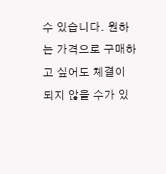수 있습니다. 원하는 가격으로 구매하고 싶어도 체결이 되지 않을 수가 있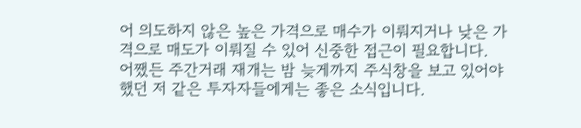어 의도하지 않은 높은 가격으로 매수가 이뤄지거나 낮은 가격으로 매도가 이뤄질 수 있어 신중한 접근이 필요합니다.
어쨌든 주간거래 재개는 밤 늦게까지 주식창을 보고 있어야 했던 저 같은 투자자들에게는 좋은 소식입니다.